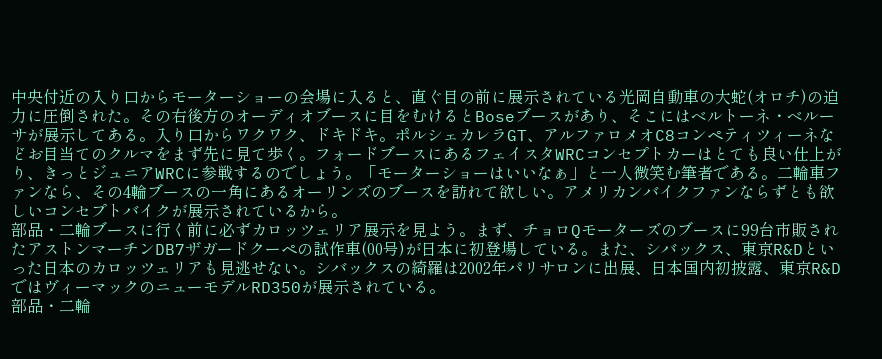中央付近の入り口からモーターショーの会場に入ると、直ぐ目の前に展示されている光岡自動車の大蛇(オロチ)の迫力に圧倒された。その右後方のオーディオブースに目をむけるとBoseブースがあり、そこにはベルトーネ・ベルーサが展示してある。入り口からワクワク、ドキドキ。ポルシェカレラGT、アルファロメオC8コンペティツィーネなどお目当てのクルマをまず先に見て歩く。フォードブースにあるフェイスタWRCコンセプトカーはとても良い仕上がり、きっとジュニアWRCに参戦するのでしょう。「モーターショーはいいなぁ」と一人微笑む筆者である。二輪車ファンなら、その4輪ブースの一角にあるオーリンズのブースを訪れて欲しい。アメリカンバイクファンならずとも欲しいコンセプトバイクが展示されているから。
部品・二輪ブースに行く前に必ずカロッツェリア展示を見よう。まず、チョロQモーターズのブースに99台市販されたアストンマーチンDB7ザガードクーペの試作車(00号)が日本に初登場している。また、シバックス、東京R&Dといった日本のカロッツェリアも見逃せない。シバックスの綺羅は2002年パリサロンに出展、日本国内初披露、東京R&DではヴィーマックのニューモデルRD350が展示されている。
部品・二輪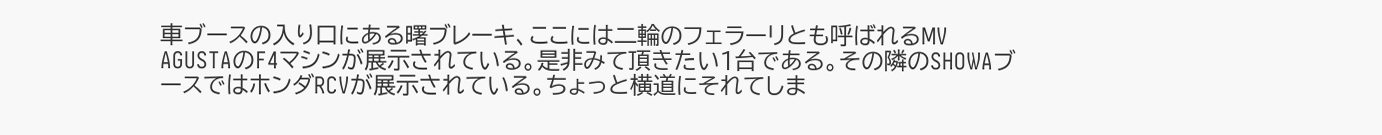車ブースの入り口にある曙ブレーキ、ここには二輪のフェラーリとも呼ばれるMV
AGUSTAのF4マシンが展示されている。是非みて頂きたい1台である。その隣のSHOWAブースではホンダRCVが展示されている。ちょっと横道にそれてしま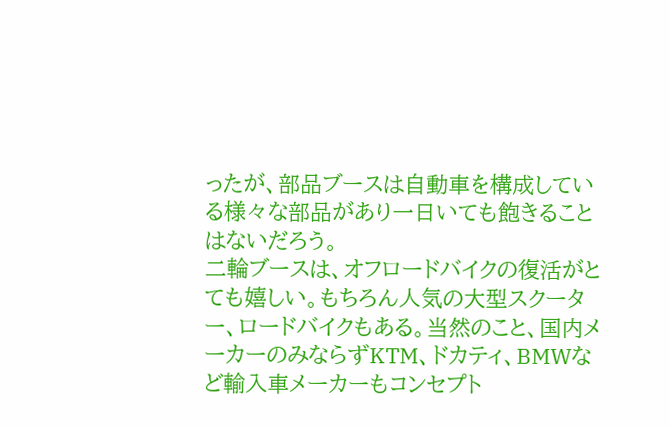ったが、部品ブースは自動車を構成している様々な部品があり一日いても飽きることはないだろう。
二輪ブースは、オフロードバイクの復活がとても嬉しい。もちろん人気の大型スクーター、ロードバイクもある。当然のこと、国内メーカーのみならずKTM、ドカティ、BMWなど輸入車メーカーもコンセプト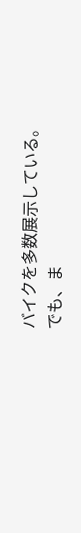バイクを多数展示している。
でも、ま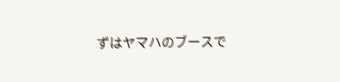ずはヤマハのブースで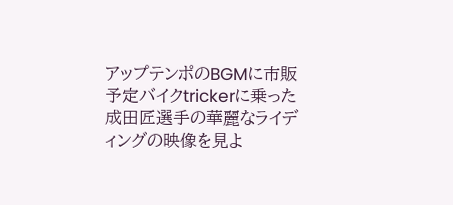アップテンポのBGMに市販予定バイクtrickerに乗った成田匠選手の華麗なライディングの映像を見よ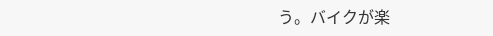う。バイクが楽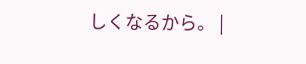しくなるから。 |